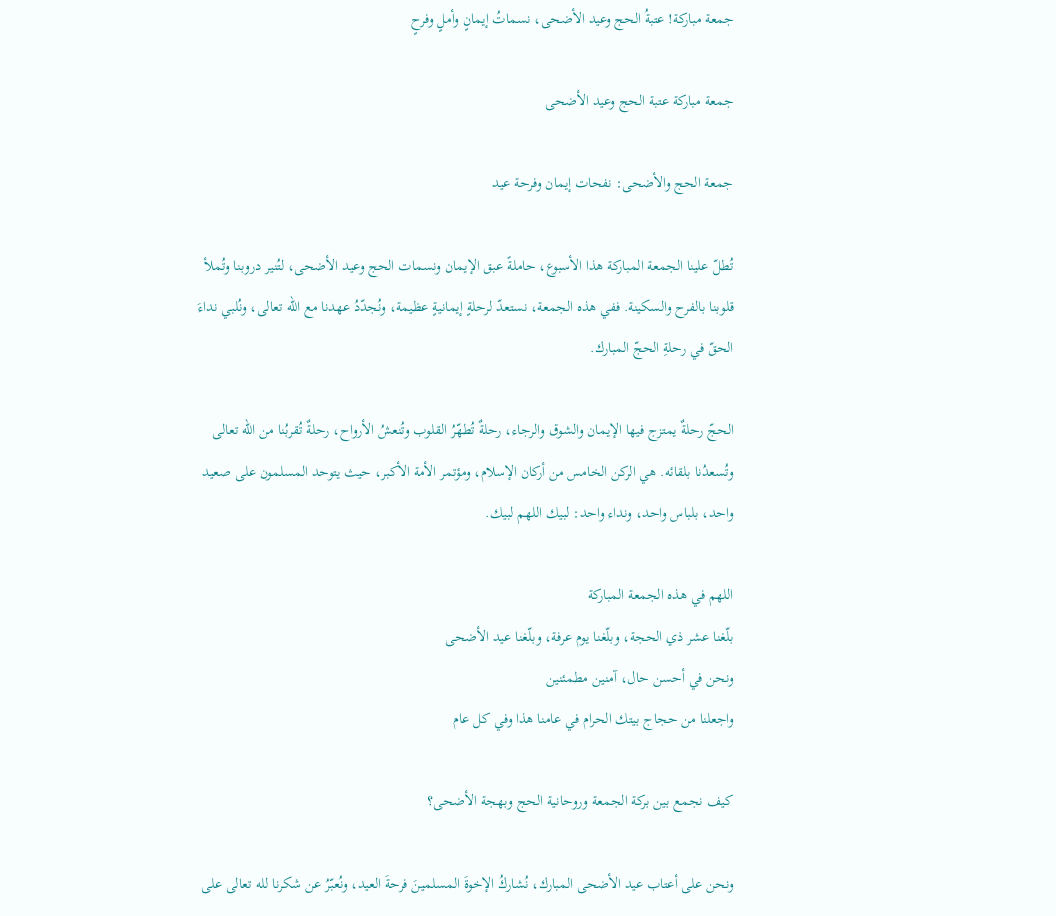جمعة مباركة! عتبةُ الحج وعيد الأضحى، نسماتُ إيمانٍ وأملٍ وفرحٍ

جمعة مباركة عتبة الحج وعيد الأضحى

جمعة الحج والأضحى: نفحات إيمان وفرحة عيد

تُطلّ علينا الجمعة المباركة هذا الأسبوع، حاملةً عبق الإيمان ونسمات الحج وعيد الأضحى، لتُنير دروبنا وتُملأ قلوبنا بالفرح والسكينة. ففي هذه الجمعة، نستعدّ لرحلةٍ إيمانيةٍ عظيمة، ونُجدّدُ عهدنا مع الله تعالى، ونُلبي نداءَ الحقّ في رحلةِ الحجّ المبارك.

الحجّ رحلةٌ يمتزج فيها الإيمان والشوق والرجاء، رحلةٌ تُطهّرُ القلوب وتُنعشُ الأرواح، رحلةٌ تُقربُنا من الله تعالى وتُسعدُنا بلقائه. هي الركن الخامس من أركان الإسلام، ومؤتمر الأمة الأكبر، حيث يتوحد المسلمون على صعيد واحد، بلباس واحد، ونداء واحد: لبيك اللهم لبيك.

اللهم في هذه الجمعة المباركة
بلّغنا عشر ذي الحجة، وبلّغنا يوم عرفة، وبلّغنا عيد الأضحى
ونحن في أحسن حال، آمنين مطمئنين
واجعلنا من حجاج بيتك الحرام في عامنا هذا وفي كل عام

كيف نجمع بين بركة الجمعة وروحانية الحج وبهجة الأضحى؟

ونحن على أعتاب عيد الأضحى المبارك، نُشاركُ الإخوةَ المسلمينَ فرحةَ العيد، ونُعبّرُ عن شكرنا لله تعالى على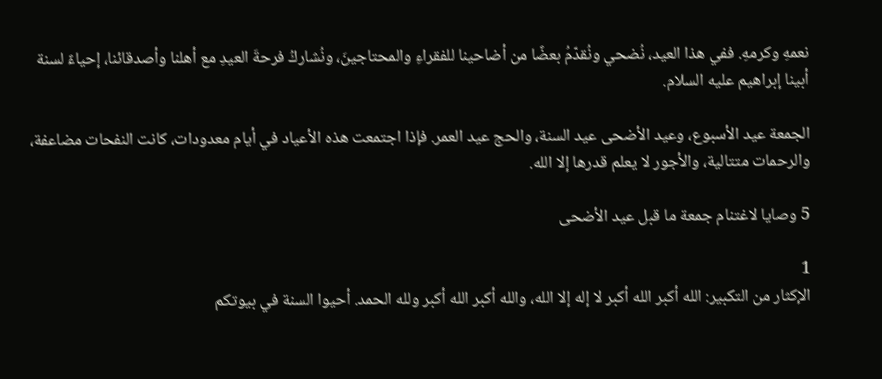نعمهِ وكرمهِ. ففي هذا العيد، نُضحي ونُقدّمُ بعضًا من أضاحينا للفقراءِ والمحتاجينَ، ونُشاركُ فرحةَ العيدِ مع أهلنا وأصدقائنا، إحياءً لسنة أبينا إبراهيم عليه السلام.

الجمعة عيد الأسبوع، وعيد الأضحى عيد السنة، والحج عيد العمر. فإذا اجتمعت هذه الأعياد في أيام معدودات، كانت النفحات مضاعفة، والرحمات متتالية، والأجور لا يعلم قدرها إلا الله.

5 وصايا لاغتنام جمعة ما قبل عيد الأضحى

1
الإكثار من التكبير: الله أكبر الله أكبر لا إله إلا الله، والله أكبر الله أكبر ولله الحمد. أحيوا السنة في بيوتكم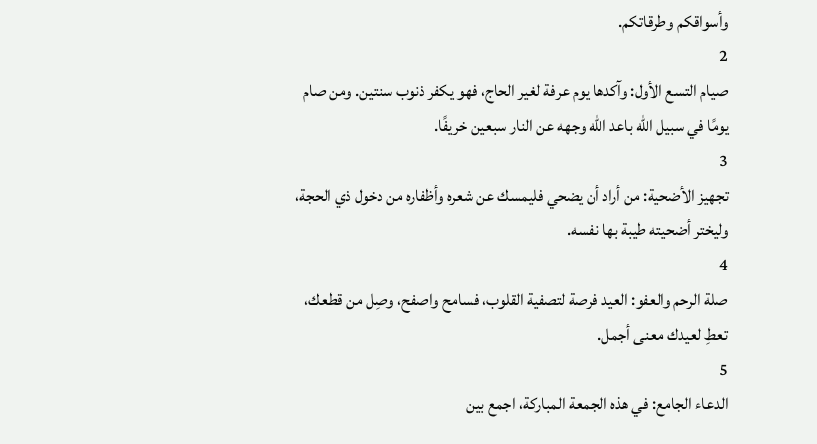وأسواقكم وطرقاتكم.
2
صيام التسع الأول: وآكدها يوم عرفة لغير الحاج، فهو يكفر ذنوب سنتين. ومن صام يومًا في سبيل الله باعد الله وجهه عن النار سبعين خريفًا.
3
تجهيز الأضحية: من أراد أن يضحي فليمسك عن شعره وأظفاره من دخول ذي الحجة، وليختر أضحيته طيبة بها نفسه.
4
صلة الرحم والعفو: العيد فرصة لتصفية القلوب، فسامح واصفح، وصِل من قطعك، تعطِ لعيدك معنى أجمل.
5
الدعاء الجامع: في هذه الجمعة المباركة، اجمع بين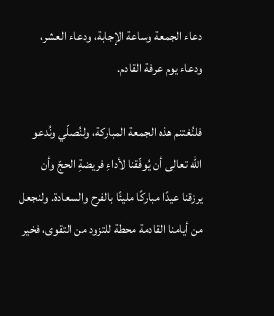دعاء الجمعة وساعة الإجابة، ودعاء العشر، ودعاء يوم عرفة القادم.

فلنُغتنم هذه الجمعة المباركة، ولنُصلّي ونُدعو الله تعالى أن يُوفّقنا لأداءِ فريضةِ الحجّ وأن يرزقنا عيدًا مباركًا مليئًا بالفرح والسعادة. ولنجعل من أيامنا القادمة محطة للتزود من التقوى، فخير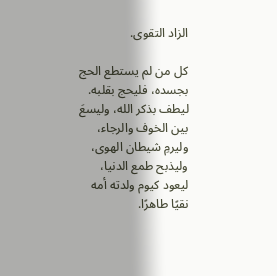الزاد التقوى.

كل من لم يستطع الحج بجسده، فليحج بقلبه. ليطف بذكر الله، وليسعَ بين الخوف والرجاء، وليرمِ شيطان الهوى، وليذبح طمع الدنيا، ليعود كيوم ولدته أمه نقيًا طاهرًا.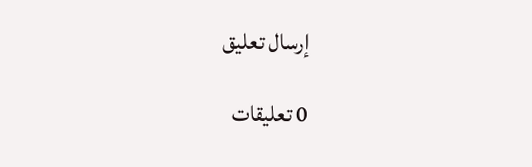إرسال تعليق

0 تعليقات